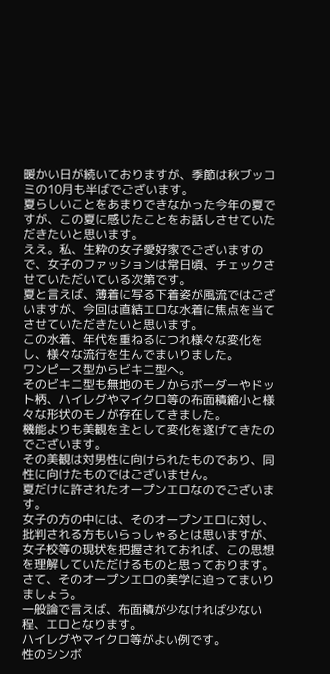暖かい日が続いておりますが、季節は秋ブッコミの10月も半ばでございます。
夏らしいことをあまりできなかった今年の夏ですが、この夏に感じたことをお話しさせていただきたいと思います。
ええ。私、生粋の女子愛好家でございますので、女子のファッションは常日頃、チェックさせていただいている次第です。
夏と言えば、薄着に写る下着姿が風流ではございますが、今回は直結エロな水着に焦点を当てさせていただきたいと思います。
この水着、年代を重ねるにつれ様々な変化をし、様々な流行を生んでまいりました。
ワンピース型からビキニ型へ。
そのビキニ型も無地のモノからボーダーやドット柄、ハイレグやマイクロ等の布面積縮小と様々な形状のモノが存在してきました。
機能よりも美観を主として変化を遂げてきたのでございます。
その美観は対男性に向けられたものであり、同性に向けたものではございません。
夏だけに許されたオープンエロなのでございます。
女子の方の中には、そのオープンエロに対し、批判される方もいらっしゃるとは思いますが、女子校等の現状を把握されておれば、この思想を理解していただけるものと思っております。
さて、そのオープンエロの美学に迫ってまいりましょう。
一般論で言えば、布面積が少なければ少ない程、エロとなります。
ハイレグやマイクロ等がよい例です。
性のシンボ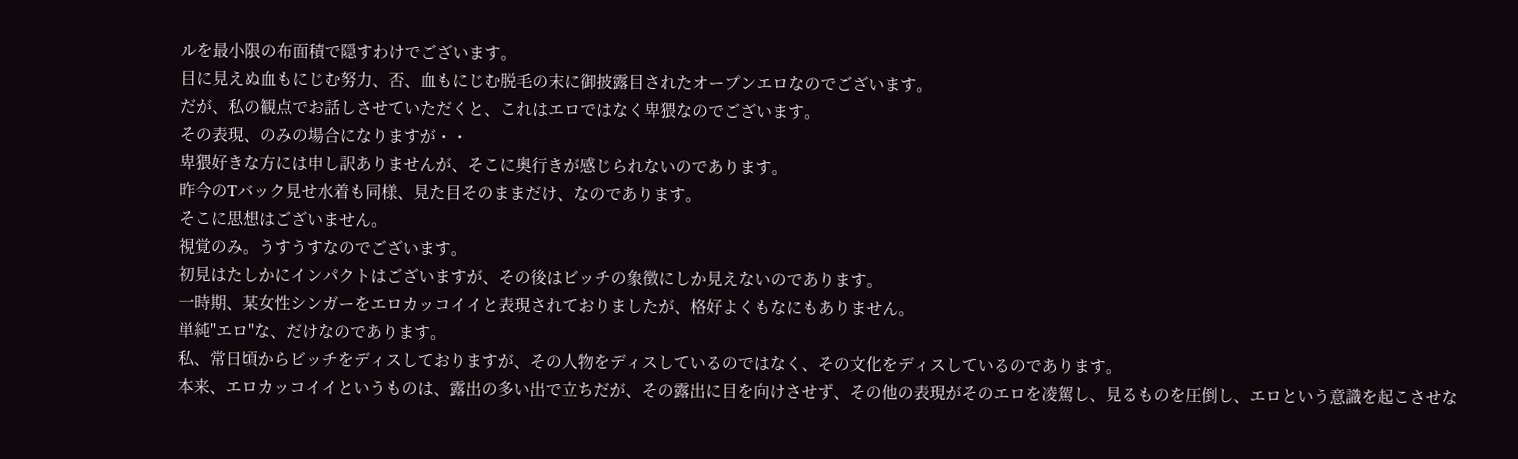ルを最小限の布面積で隠すわけでございます。
目に見えぬ血もにじむ努力、否、血もにじむ脱毛の末に御披露目されたオープンエロなのでございます。
だが、私の観点でお話しさせていただくと、これはエロではなく卑猥なのでございます。
その表現、のみの場合になりますが・・
卑猥好きな方には申し訳ありませんが、そこに奥行きが感じられないのであります。
昨今のTバック見せ水着も同様、見た目そのままだけ、なのであります。
そこに思想はございません。
視覚のみ。うすうすなのでございます。
初見はたしかにインパクトはございますが、その後はビッチの象徴にしか見えないのであります。
一時期、某女性シンガーをエロカッコイイと表現されておりましたが、格好よくもなにもありません。
単純"エロ"な、だけなのであります。
私、常日頃からビッチをディスしておりますが、その人物をディスしているのではなく、その文化をディスしているのであります。
本来、エロカッコイイというものは、露出の多い出で立ちだが、その露出に目を向けさせず、その他の表現がそのエロを凌駕し、見るものを圧倒し、エロという意識を起こさせな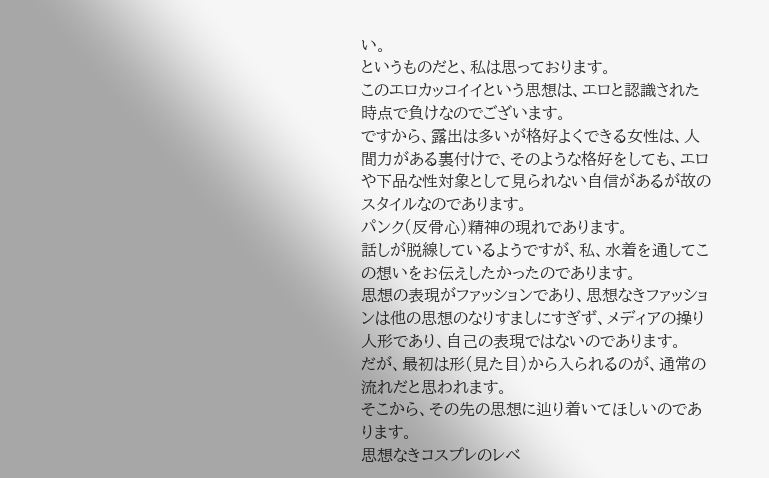い。
というものだと、私は思っております。
このエロカッコイイという思想は、エロと認識された時点で負けなのでございます。
ですから、露出は多いが格好よくできる女性は、人間力がある裏付けで、そのような格好をしても、エロや下品な性対象として見られない自信があるが故のスタイルなのであります。
パンク(反骨心)精神の現れであります。
話しが脱線しているようですが、私、水着を通してこの想いをお伝えしたかったのであります。
思想の表現がファッションであり、思想なきファッションは他の思想のなりすましにすぎず、メディアの操り人形であり、自己の表現ではないのであります。
だが、最初は形(見た目)から入られるのが、通常の流れだと思われます。
そこから、その先の思想に辿り着いてほしいのであります。
思想なきコスプレのレベ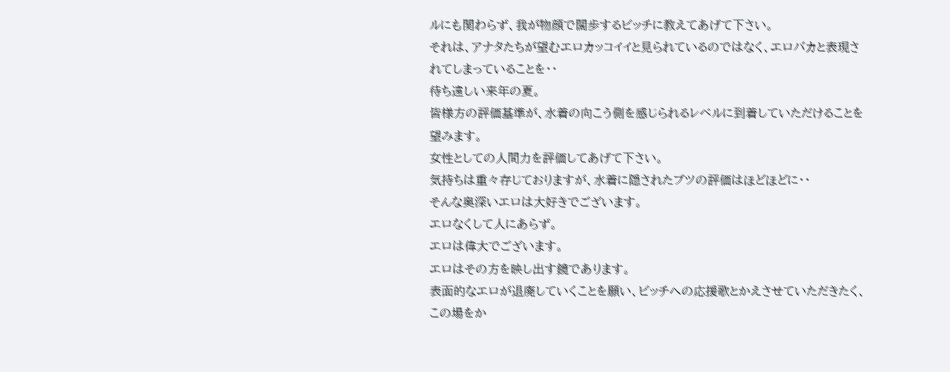ルにも関わらず、我が物顔で闊歩するビッチに教えてあげて下さい。
それは、アナタたちが望むエロカッコイイと見られているのではなく、エロバカと表現されてしまっていることを・・
待ち遠しい来年の夏。
皆様方の評価基準が、水着の向こう側を感じられるレベルに到着していただけることを望みます。
女性としての人間力を評価してあげて下さい。
気持ちは重々存じておりますが、水着に隠されたブツの評価はほどほどに・・
そんな奥深いエロは大好きでございます。
エロなくして人にあらず。
エロは偉大でございます。
エロはその方を映し出す鏡であります。
表面的なエロが退廃していくことを願い、ビッチへの応援歌とかえさせていただきたく、この場をか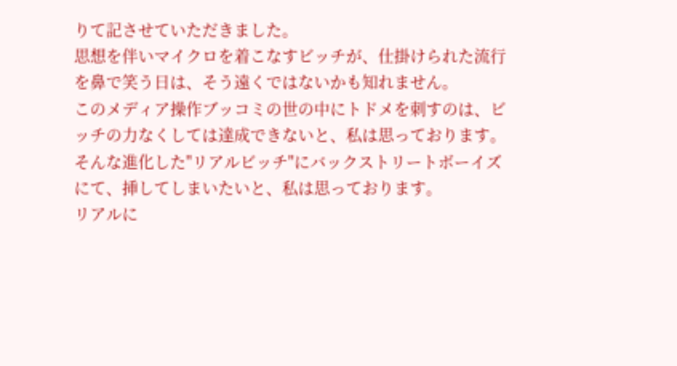りて記させていただきました。
思想を伴いマイクロを着こなすビッチが、仕掛けられた流行を鼻で笑う日は、そう遠くではないかも知れません。
このメディア操作ブッコミの世の中にトドメを刺すのは、ビッチの力なくしては達成できないと、私は思っております。
そんな進化した"リアルビッチ"にバックストリートボーイズにて、挿してしまいたいと、私は思っております。
リアルに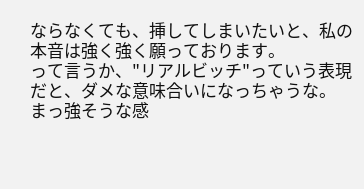ならなくても、挿してしまいたいと、私の本音は強く強く願っております。
って言うか、"リアルビッチ"っていう表現だと、ダメな意味合いになっちゃうな。
まっ強そうな感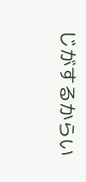じがするからい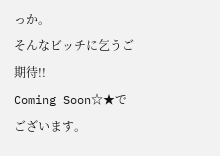っか。
そんなビッチに乞うご期待!!
Coming Soon☆★でございます。